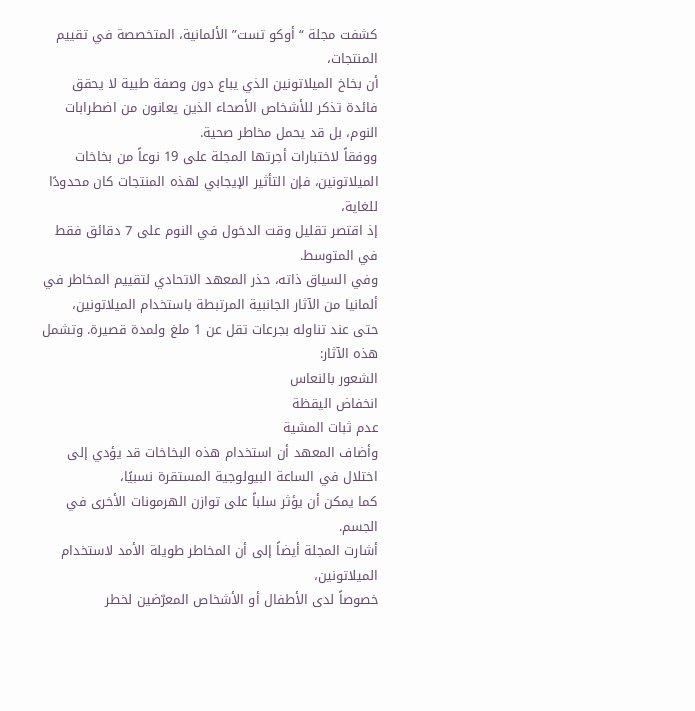كشفت مجلة “أوكو تست” الألمانية، المتخصصة في تقييم المنتجات،
أن بخاخ الميلاتونين الذي يباع دون وصفة طبية لا يحقق فائدة تذكر للأشخاص الأصحاء الذين يعانون من اضطرابات النوم، بل قد يحمل مخاطر صحية.
ووفقاً لاختبارات أجرتها المجلة على 19 نوعاً من بخاخات الميلاتونين، فإن التأثير الإيجابي لهذه المنتجات كان محدودًا للغاية،
إذ اقتصر تقليل وقت الدخول في النوم على 7 دقائق فقط في المتوسط.
وفي السياق ذاته، حذر المعهد الاتحادي لتقييم المخاطر في ألمانيا من الآثار الجانبية المرتبطة باستخدام الميلاتونين،
حتى عند تناوله بجرعات تقل عن 1 ملغ ولمدة قصيرة. وتشمل هذه الآثار:
الشعور بالنعاس
انخفاض اليقظة
عدم ثبات المشية
وأضاف المعهد أن استخدام هذه البخاخات قد يؤدي إلى اختلال في الساعة البيولوجية المستقرة نسبيًا،
كما يمكن أن يؤثر سلباً على توازن الهرمونات الأخرى في الجسم.
أشارت المجلة أيضاً إلى أن المخاطر طويلة الأمد لاستخدام الميلاتونين،
خصوصاً لدى الأطفال أو الأشخاص المعرّضين لخطر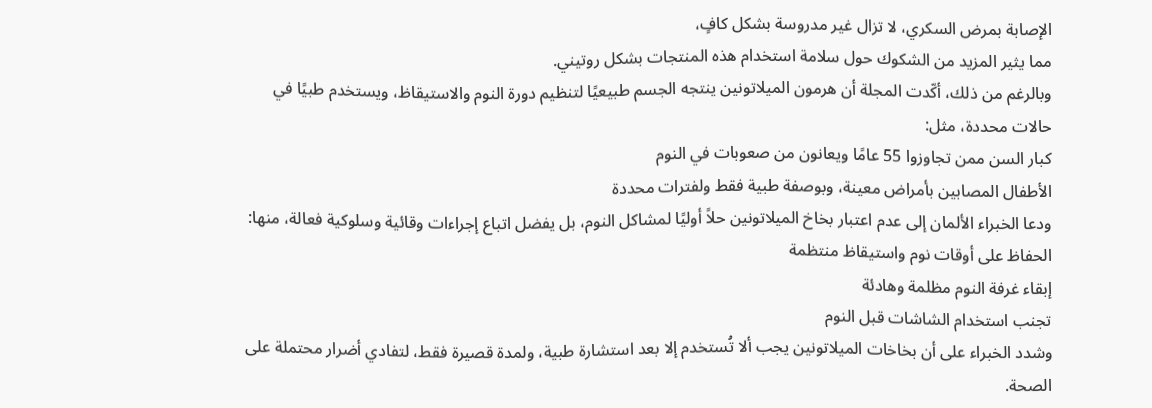الإصابة بمرض السكري، لا تزال غير مدروسة بشكل كافٍ،
مما يثير المزيد من الشكوك حول سلامة استخدام هذه المنتجات بشكل روتيني.
وبالرغم من ذلك، أكّدت المجلة أن هرمون الميلاتونين ينتجه الجسم طبيعيًا لتنظيم دورة النوم والاستيقاظ، ويستخدم طبيًا في حالات محددة، مثل:
كبار السن ممن تجاوزوا 55 عامًا ويعانون من صعوبات في النوم
الأطفال المصابين بأمراض معينة، وبوصفة طبية فقط ولفترات محددة
ودعا الخبراء الألمان إلى عدم اعتبار بخاخ الميلاتونين حلاً أوليًا لمشاكل النوم، بل يفضل اتباع إجراءات وقائية وسلوكية فعالة، منها:
الحفاظ على أوقات نوم واستيقاظ منتظمة
إبقاء غرفة النوم مظلمة وهادئة
تجنب استخدام الشاشات قبل النوم
وشدد الخبراء على أن بخاخات الميلاتونين يجب ألا تُستخدم إلا بعد استشارة طبية، ولمدة قصيرة فقط، لتفادي أضرار محتملة على الصحة.